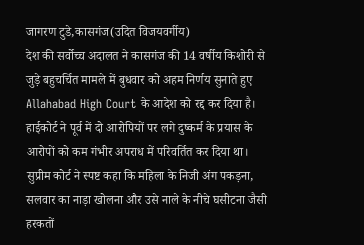जागरण टुडे,कासगंज(उदित विजयवर्गीय)
देश की सर्वोच्च अदालत ने कासगंज की 14 वर्षीय किशोरी से जुड़े बहुचर्चित मामले में बुधवार को अहम निर्णय सुनाते हुए Allahabad High Court के आदेश को रद्द कर दिया है। हाईकोर्ट ने पूर्व में दो आरोपियों पर लगे दुष्कर्म के प्रयास के आरोपों को कम गंभीर अपराध में परिवर्तित कर दिया था।
सुप्रीम कोर्ट ने स्पष्ट कहा कि महिला के निजी अंग पकड़ना, सलवार का नाड़ा खोलना और उसे नाले के नीचे घसीटना जैसी हरकतों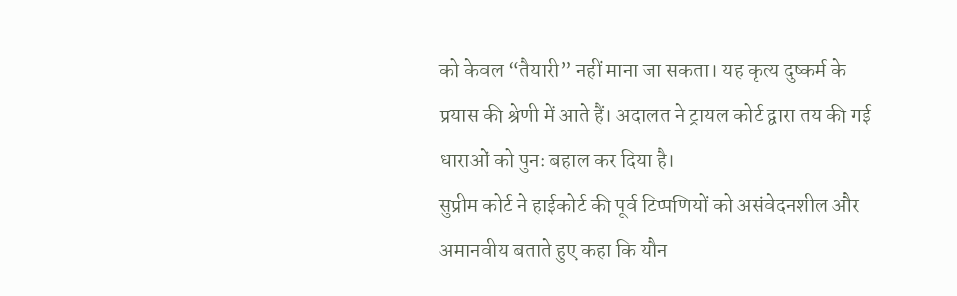को केवल “तैयारी” नहीं माना जा सकता। यह कृत्य दुष्कर्म के प्रयास की श्रेणी में आते हैं। अदालत ने ट्रायल कोर्ट द्वारा तय की गई धाराओं को पुनः बहाल कर दिया है।
सुप्रीम कोर्ट ने हाईकोर्ट की पूर्व टिप्पणियों को असंवेदनशील और अमानवीय बताते हुए कहा कि यौन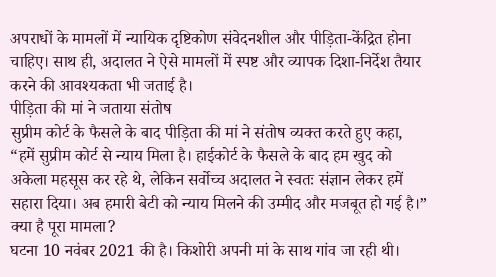अपराधों के मामलों में न्यायिक दृष्टिकोण संवेदनशील और पीड़िता-केंद्रित होना चाहिए। साथ ही, अदालत ने ऐसे मामलों में स्पष्ट और व्यापक दिशा-निर्देश तैयार करने की आवश्यकता भी जताई है।
पीड़िता की मां ने जताया संतोष
सुप्रीम कोर्ट के फैसले के बाद पीड़िता की मां ने संतोष व्यक्त करते हुए कहा, “हमें सुप्रीम कोर्ट से न्याय मिला है। हाईकोर्ट के फैसले के बाद हम खुद को अकेला महसूस कर रहे थे, लेकिन सर्वोच्च अदालत ने स्वतः संज्ञान लेकर हमें सहारा दिया। अब हमारी बेटी को न्याय मिलने की उम्मीद और मजबूत हो गई है।”
क्या है पूरा मामला?
घटना 10 नवंबर 2021 की है। किशोरी अपनी मां के साथ गांव जा रही थी।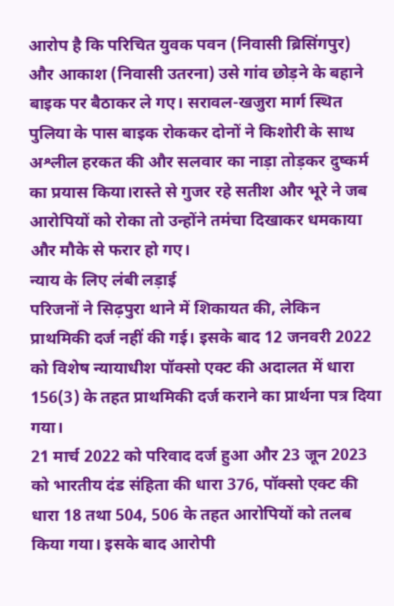आरोप है कि परिचित युवक पवन (निवासी ब्रिसिंगपुर) और आकाश (निवासी उतरना) उसे गांव छोड़ने के बहाने बाइक पर बैठाकर ले गए। सरावल-खजुरा मार्ग स्थित पुलिया के पास बाइक रोककर दोनों ने किशोरी के साथ अश्लील हरकत की और सलवार का नाड़ा तोड़कर दुष्कर्म का प्रयास किया।रास्ते से गुजर रहे सतीश और भूरे ने जब आरोपियों को रोका तो उन्होंने तमंचा दिखाकर धमकाया और मौके से फरार हो गए।
न्याय के लिए लंबी लड़ाई
परिजनों ने सिढ़पुरा थाने में शिकायत की, लेकिन प्राथमिकी दर्ज नहीं की गई। इसके बाद 12 जनवरी 2022 को विशेष न्यायाधीश पॉक्सो एक्ट की अदालत में धारा 156(3) के तहत प्राथमिकी दर्ज कराने का प्रार्थना पत्र दिया गया।
21 मार्च 2022 को परिवाद दर्ज हुआ और 23 जून 2023 को भारतीय दंड संहिता की धारा 376, पॉक्सो एक्ट की धारा 18 तथा 504, 506 के तहत आरोपियों को तलब किया गया। इसके बाद आरोपी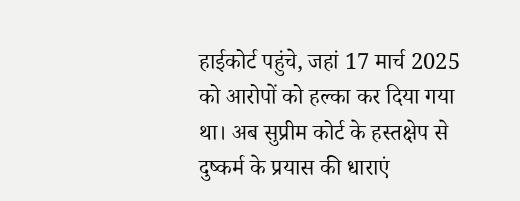हाईकोर्ट पहुंचे, जहां 17 मार्च 2025 को आरोपों को हल्का कर दिया गया था। अब सुप्रीम कोर्ट के हस्तक्षेप से दुष्कर्म के प्रयास की धाराएं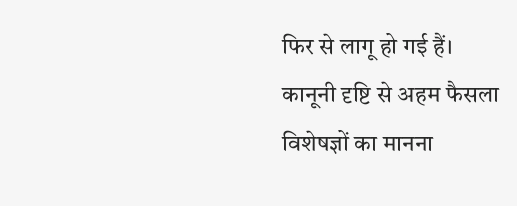फिर से लागू हो गई हैं।
कानूनी दृष्टि से अहम फैसला
विशेषज्ञों का मानना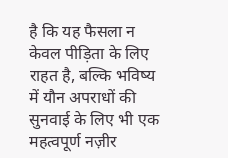है कि यह फैसला न केवल पीड़िता के लिए राहत है, बल्कि भविष्य में यौन अपराधों की सुनवाई के लिए भी एक महत्वपूर्ण नज़ीर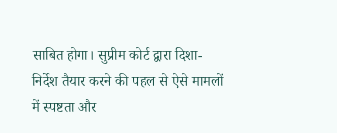साबित होगा। सुप्रीम कोर्ट द्वारा दिशा-निर्देश तैयार करने की पहल से ऐसे मामलों में स्पष्टता और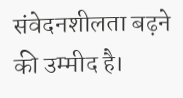संवेदनशीलता बढ़ने की उम्मीद है।